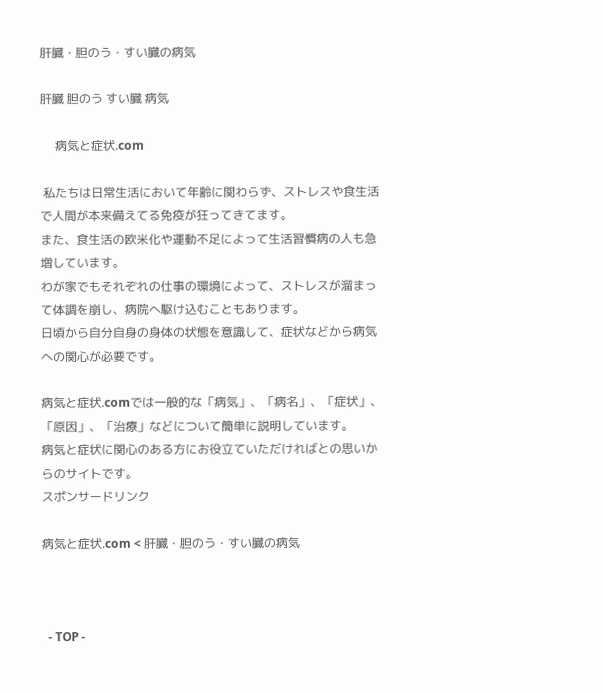肝臓・胆のう・すい臓の病気

肝臓 胆のう すい臓 病気

     病気と症状.com

 私たちは日常生活において年齢に関わらず、ストレスや食生活で人間が本来備えてる免疫が狂ってきてます。
また、食生活の欧米化や運動不足によって生活習慣病の人も急増しています。
わが家でもそれぞれの仕事の環境によって、ストレスが溜まって体調を崩し、病院へ駆け込むこともあります。
日頃から自分自身の身体の状態を意識して、症状などから病気への関心が必要です。

病気と症状.comでは一般的な「病気」、「病名」、「症状」、「原因」、「治療」などについて簡単に説明しています。
病気と症状に関心のある方にお役立ていただければとの思いからのサイトです。
スポンサードリンク

病気と症状.com < 肝臓・胆のう・すい臓の病気



  - TOP -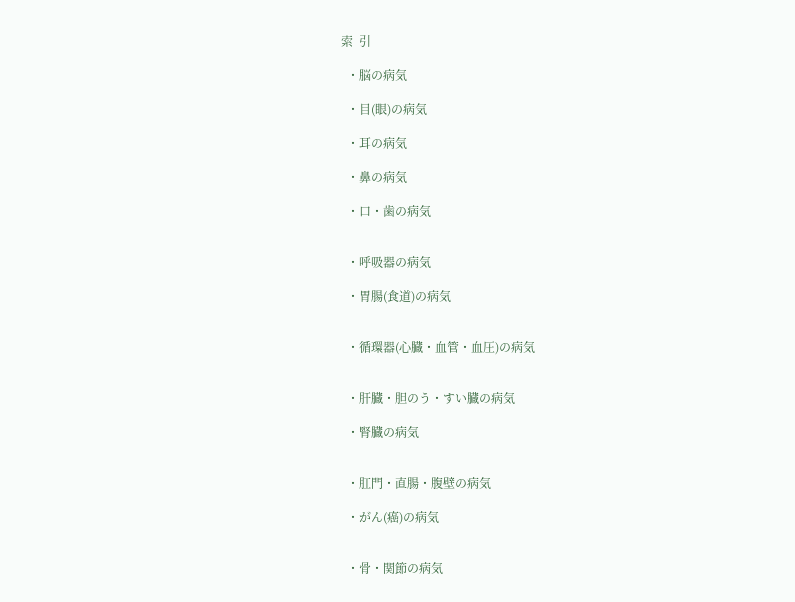索  引

  ・脳の病気

  ・目(眼)の病気

  ・耳の病気

  ・鼻の病気

  ・口・歯の病気


  ・呼吸器の病気

  ・胃腸(食道)の病気


  ・循環器(心臓・血管・血圧)の病気


  ・肝臓・胆のう・すい臓の病気

  ・腎臓の病気


  ・肛門・直腸・腹壁の病気

  ・がん(癌)の病気


  ・骨・関節の病気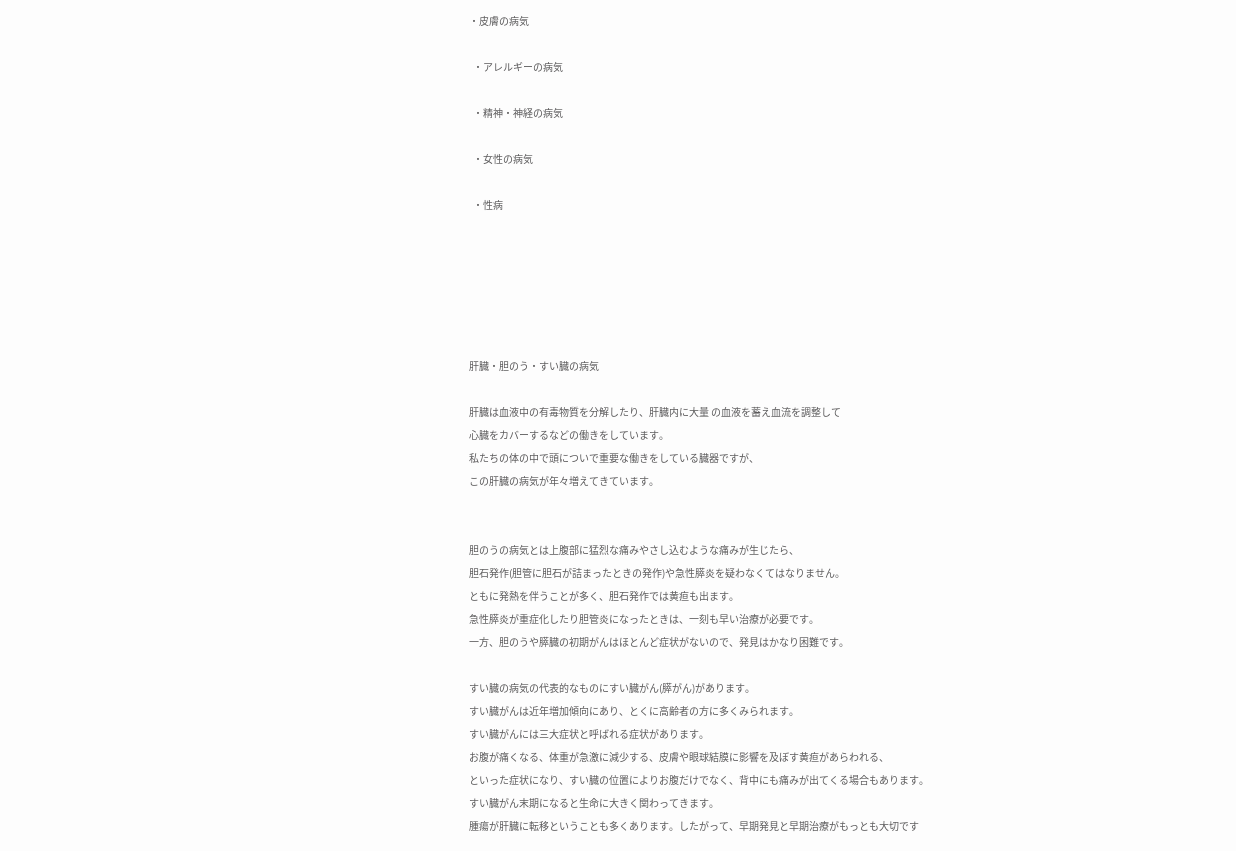・皮膚の病気

  ・アレルギーの病気

  ・精神・神経の病気

  ・女性の病気

  ・性病






肝臓・胆のう・すい臓の病気

肝臓は血液中の有毒物質を分解したり、肝臓内に大量 の血液を蓄え血流を調整して
心臓をカバーするなどの働きをしています。
私たちの体の中で頭についで重要な働きをしている臓器ですが、
この肝臓の病気が年々増えてきています。


胆のうの病気とは上腹部に猛烈な痛みやさし込むような痛みが生じたら、
胆石発作(胆管に胆石が詰まったときの発作)や急性膵炎を疑わなくてはなりません。
ともに発熱を伴うことが多く、胆石発作では黄疸も出ます。
急性膵炎が重症化したり胆管炎になったときは、一刻も早い治療が必要です。
一方、胆のうや膵臓の初期がんはほとんど症状がないので、発見はかなり困難です。

すい臓の病気の代表的なものにすい臓がん(膵がん)があります。
すい臓がんは近年増加傾向にあり、とくに高齢者の方に多くみられます。
すい臓がんには三大症状と呼ばれる症状があります。
お腹が痛くなる、体重が急激に減少する、皮膚や眼球結膜に影響を及ぼす黄疸があらわれる、
といった症状になり、すい臓の位置によりお腹だけでなく、背中にも痛みが出てくる場合もあります。
すい臓がん末期になると生命に大きく関わってきます。
腫瘍が肝臓に転移ということも多くあります。したがって、早期発見と早期治療がもっとも大切です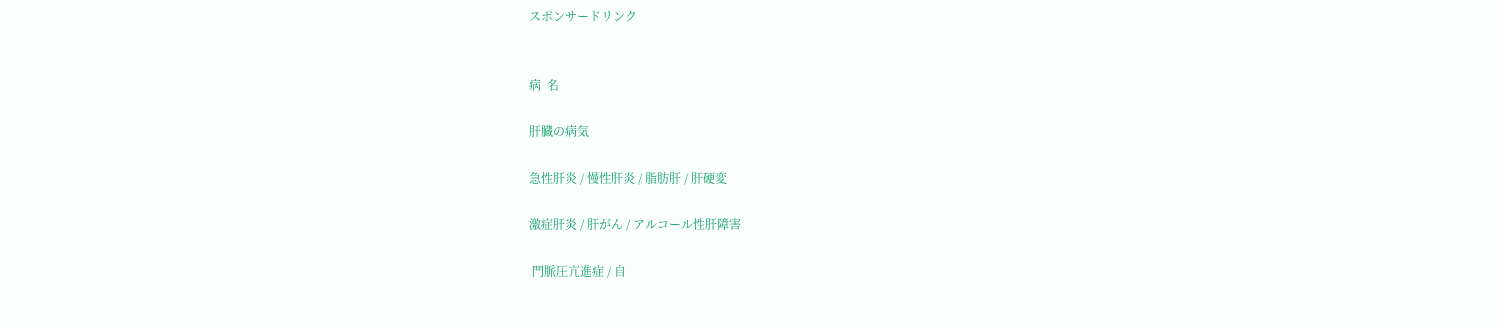スポンサードリンク


病  名

肝臓の病気

急性肝炎 / 慢性肝炎 / 脂肪肝 / 肝硬変

激症肝炎 / 肝がん / アルコール性肝障害

 門脈圧亢進症 / 自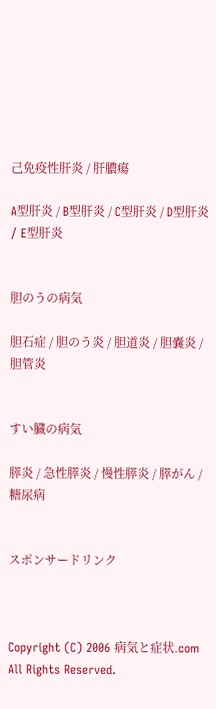己免疫性肝炎 / 肝膿瘍

A型肝炎 / B型肝炎 / C型肝炎 / D型肝炎 / E型肝炎


胆のうの病気

胆石症 / 胆のう炎 / 胆道炎 / 胆嚢炎 / 胆管炎


すい臓の病気

膵炎 / 急性膵炎 / 慢性膵炎 / 膵がん / 糖尿病


スポンサードリンク



Copyright (C) 2006 病気と症状.com All Rights Reserved.